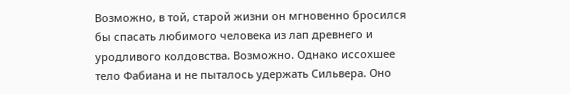Возможно, в той, старой жизни он мгновенно бросился бы спасать любимого человека из лап древнего и уродливого колдовства. Возможно. Однако иссохшее тело Фабиана и не пыталось удержать Сильвера. Оно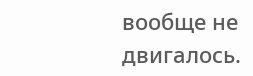вообще не двигалось.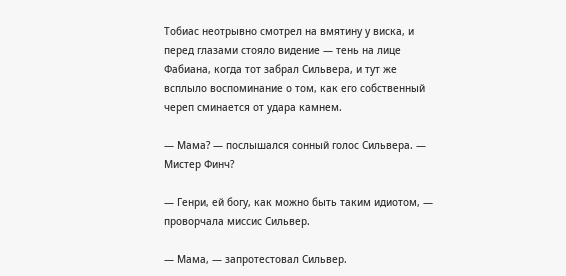Тобиас неотрывно смотрел на вмятину у виска, и перед глазами стояло видение — тень на лице Фабиана, когда тот забрал Сильвера, и тут же всплыло воспоминание о том, как его собственный череп сминается от удара камнем.

— Мама? — послышался сонный голос Сильвера. — Мистер Финч?

— Генри, ей богу, как можно быть таким идиотом, — проворчала миссис Сильвер.

— Мама, — запротестовал Сильвер.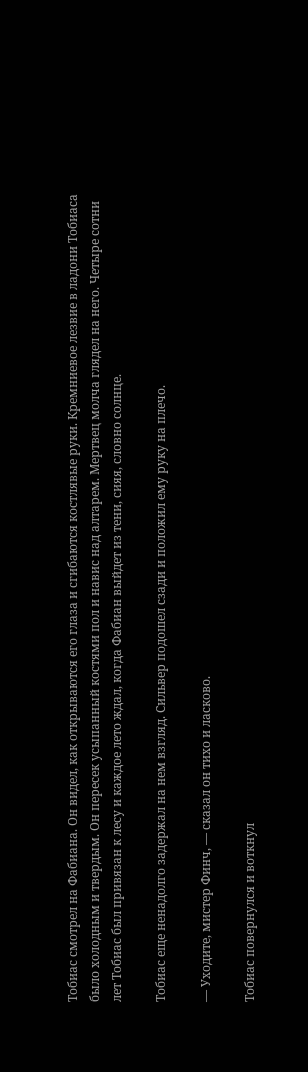Тобиас смотрел на Фабиана. Он видел, как открываются его глаза и сгибаются костлявые руки. Кремниевое лезвие в ладони Тобиаса было холодным и твердым. Он пересек усыпанный костями пол и навис над алтарем. Мертвец молча глядел на него. Четыре сотни лет Тобиас был привязан к лесу и каждое лето ждал, когда Фабиан выйдет из тени, сияя, словно солнце.

Тобиас еще ненадолго задержал на нем взгляд. Сильвер подошел сзади и положил ему руку на плечо.

— Уходите, мистер Финч, — сказал он тихо и ласково.

Тобиас повернулся и воткнул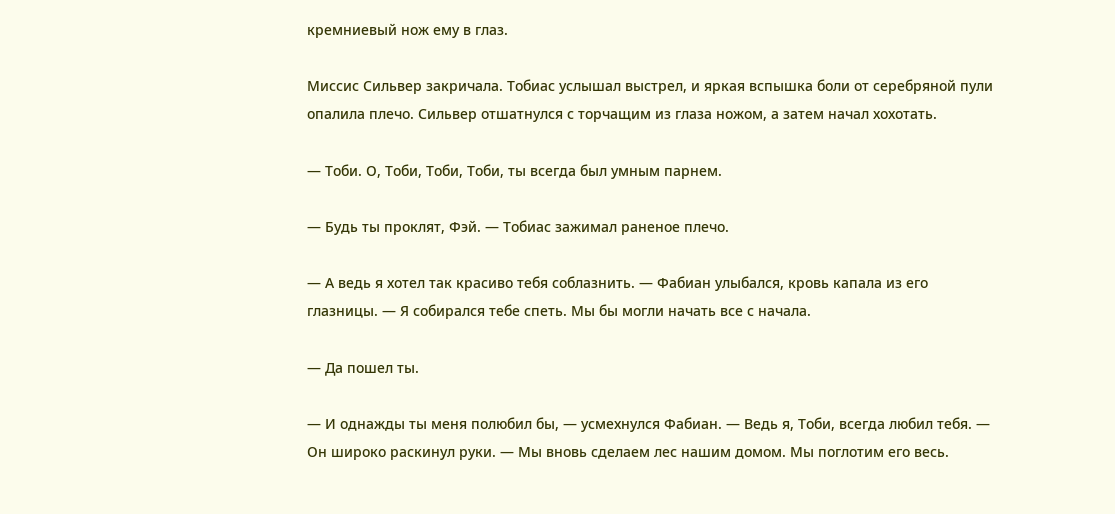кремниевый нож ему в глаз.

Миссис Сильвер закричала. Тобиас услышал выстрел, и яркая вспышка боли от серебряной пули опалила плечо. Сильвер отшатнулся с торчащим из глаза ножом, а затем начал хохотать.

— Тоби. О, Тоби, Тоби, Тоби, ты всегда был умным парнем.

— Будь ты проклят, Фэй. — Тобиас зажимал раненое плечо.

— А ведь я хотел так красиво тебя соблазнить. — Фабиан улыбался, кровь капала из его глазницы. — Я собирался тебе спеть. Мы бы могли начать все с начала.

— Да пошел ты.

— И однажды ты меня полюбил бы, — усмехнулся Фабиан. — Ведь я, Тоби, всегда любил тебя. — Он широко раскинул руки. — Мы вновь сделаем лес нашим домом. Мы поглотим его весь.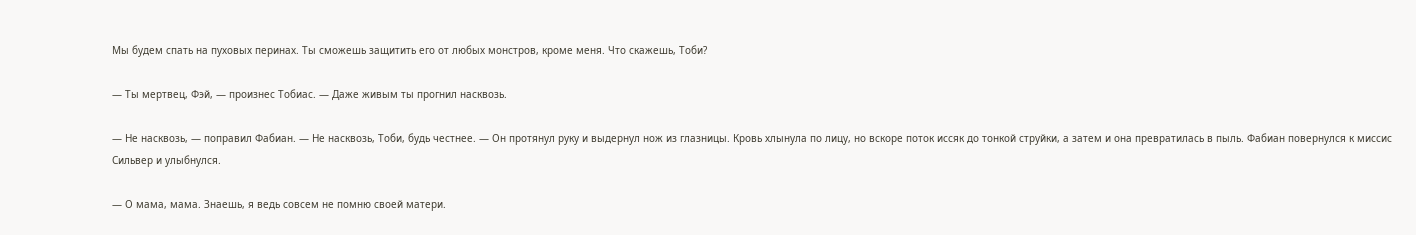Мы будем спать на пуховых перинах. Ты сможешь защитить его от любых монстров, кроме меня. Что скажешь, Тоби?

— Ты мертвец, Фэй, — произнес Тобиас. — Даже живым ты прогнил насквозь.

— Не насквозь, — поправил Фабиан. — Не насквозь, Тоби, будь честнее. — Он протянул руку и выдернул нож из глазницы. Кровь хлынула по лицу, но вскоре поток иссяк до тонкой струйки, а затем и она превратилась в пыль. Фабиан повернулся к миссис Сильвер и улыбнулся.

— О мама, мама. Знаешь, я ведь совсем не помню своей матери.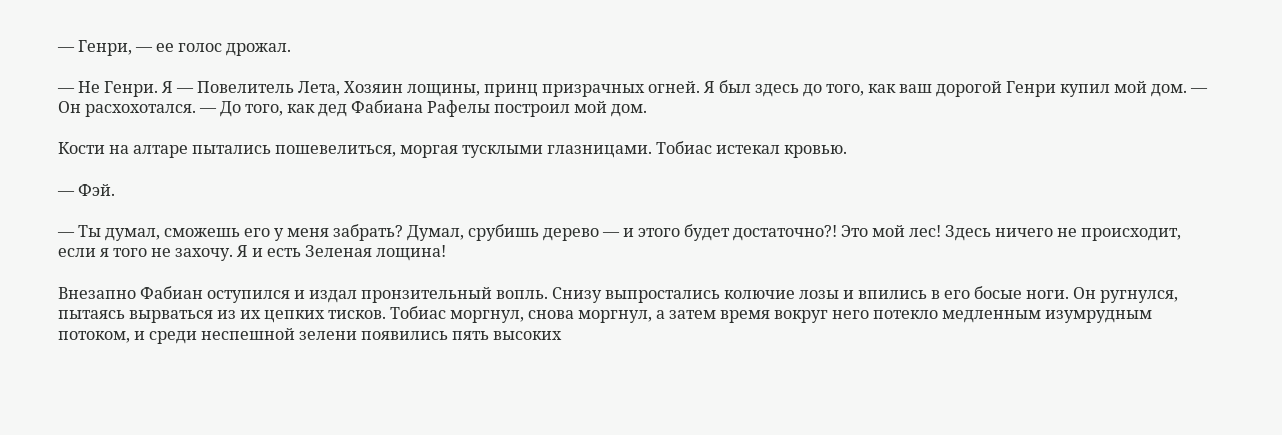— Генри, — ее голос дрожал.

— Не Генри. Я — Повелитель Лета, Хозяин лощины, принц призрачных огней. Я был здесь до того, как ваш дорогой Генри купил мой дом. — Он расхохотался. — До того, как дед Фабиана Рафелы построил мой дом.

Кости на алтаре пытались пошевелиться, моргая тусклыми глазницами. Тобиас истекал кровью.

— Фэй.

— Ты думал, сможешь его у меня забрать? Думал, срубишь дерево — и этого будет достаточно?! Это мой лес! Здесь ничего не происходит, если я того не захочу. Я и есть Зеленая лощина!

Внезапно Фабиан оступился и издал пронзительный вопль. Снизу выпростались колючие лозы и впились в его босые ноги. Он ругнулся, пытаясь вырваться из их цепких тисков. Тобиас моргнул, снова моргнул, а затем время вокруг него потекло медленным изумрудным потоком, и среди неспешной зелени появились пять высоких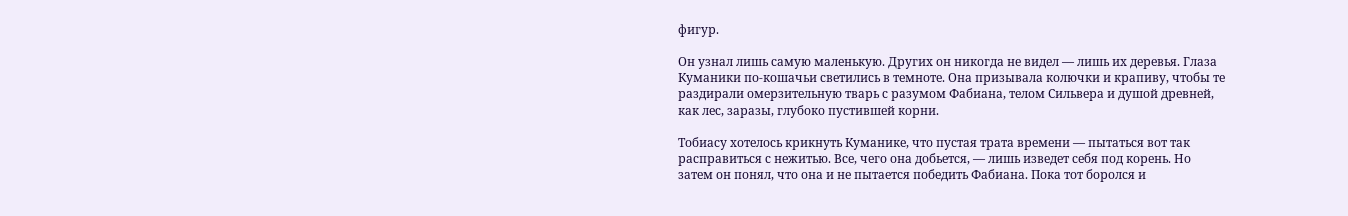фигур.

Он узнал лишь самую маленькую. Других он никогда не видел — лишь их деревья. Глаза Куманики по-кошачьи светились в темноте. Она призывала колючки и крапиву, чтобы те раздирали омерзительную тварь с разумом Фабиана, телом Сильвера и душой древней, как лес, заразы, глубоко пустившей корни.

Тобиасу хотелось крикнуть Куманике, что пустая трата времени — пытаться вот так расправиться с нежитью. Все, чего она добьется, — лишь изведет себя под корень. Но затем он понял, что она и не пытается победить Фабиана. Пока тот боролся и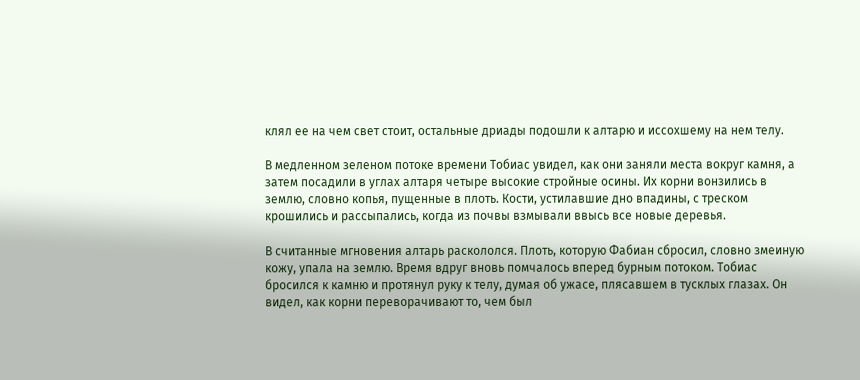клял ее на чем свет стоит, остальные дриады подошли к алтарю и иссохшему на нем телу.

В медленном зеленом потоке времени Тобиас увидел, как они заняли места вокруг камня, а затем посадили в углах алтаря четыре высокие стройные осины. Их корни вонзились в землю, словно копья, пущенные в плоть. Кости, устилавшие дно впадины, с треском крошились и рассыпались, когда из почвы взмывали ввысь все новые деревья.

В считанные мгновения алтарь раскололся. Плоть, которую Фабиан сбросил, словно змеиную кожу, упала на землю. Время вдруг вновь помчалось вперед бурным потоком. Тобиас бросился к камню и протянул руку к телу, думая об ужасе, плясавшем в тусклых глазах. Он видел, как корни переворачивают то, чем был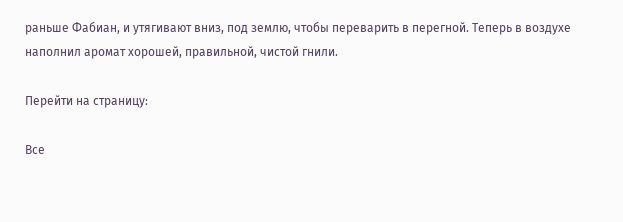раньше Фабиан, и утягивают вниз, под землю, чтобы переварить в перегной. Теперь в воздухе наполнил аромат хорошей, правильной, чистой гнили.

Перейти на страницу:

Все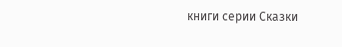книги серии Сказки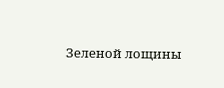Зеленой лощины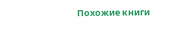Похожие книги